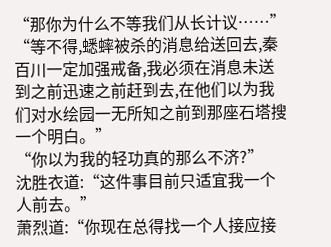“那你为什么不等我们从长计议……”
“等不得,蟋蟀被杀的消息给送回去,秦百川一定加强戒备,我必须在消息未送到之前迅速之前赶到去,在他们以为我们对水绘园一无所知之前到那座石塔搜一个明白。”
“你以为我的轻功真的那么不济?”
沈胜衣道:“这件事目前只适宜我一个人前去。”
萧烈道:“你现在总得找一个人接应接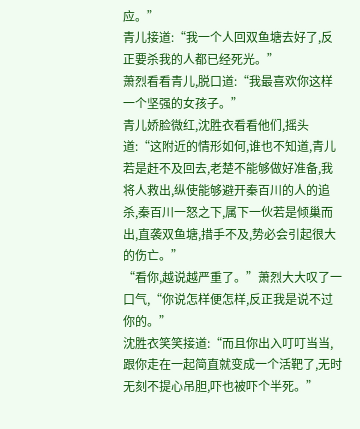应。”
青儿接道:“我一个人回双鱼塘去好了,反正要杀我的人都已经死光。”
萧烈看看青儿,脱口道:“我最喜欢你这样一个坚强的女孩子。”
青儿娇脸微红,沈胜衣看看他们,摇头道:“这附近的情形如何,谁也不知道,青儿若是赶不及回去,老楚不能够做好准备,我将人救出,纵使能够避开秦百川的人的追杀,秦百川一怒之下,属下一伙若是倾巢而出,直袭双鱼塘,措手不及,势必会引起很大的伤亡。”
“看你,越说越严重了。”萧烈大大叹了一口气,“你说怎样便怎样,反正我是说不过你的。”
沈胜衣笑笑接道:“而且你出入叮叮当当,跟你走在一起简直就变成一个活靶了,无时无刻不提心吊胆,吓也被吓个半死。”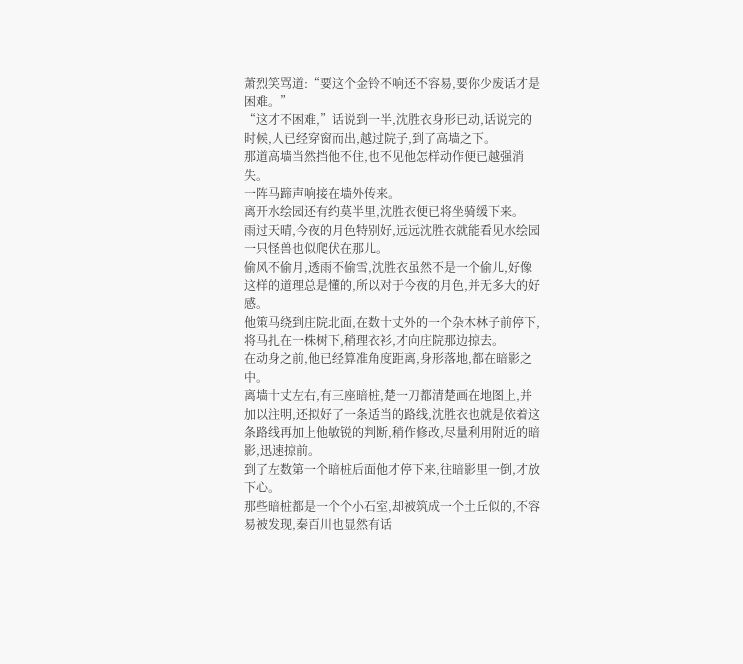萧烈笑骂道:“要这个金铃不响还不容易,要你少废话才是困难。”
“这才不困难,”话说到一半,沈胜衣身形已动,话说完的时候,人已经穿窗而出,越过院子,到了高墙之下。
那道高墙当然挡他不住,也不见他怎样动作便已越强消失。
一阵马蹄声响接在墙外传来。
离开水绘园还有约莫半里,沈胜衣便已将坐骑缓下来。
雨过天晴,今夜的月色特别好,远远沈胜衣就能看见水绘园一只怪兽也似爬伏在那儿。
偷风不偷月,透雨不偷雪,沈胜衣虽然不是一个偷儿,好像这样的道理总是懂的,所以对于今夜的月色,并无多大的好感。
他策马绕到庄院北面,在数十丈外的一个杂木林子前停下,将马扎在一株树下,稍理衣衫,才向庄院那边掠去。
在动身之前,他已经算准角度距离,身形落地,都在暗影之中。
离墙十丈左右,有三座暗桩,楚一刀都清楚画在地图上,并加以注明,还拟好了一条适当的路线,沈胜衣也就是依着这条路线再加上他敏锐的判断,稍作修改,尽量利用附近的暗影,迅速掠前。
到了左数第一个暗桩后面他才停下来,往暗影里一倒,才放下心。
那些暗桩都是一个个小石室,却被筑成一个土丘似的,不容易被发现,秦百川也显然有话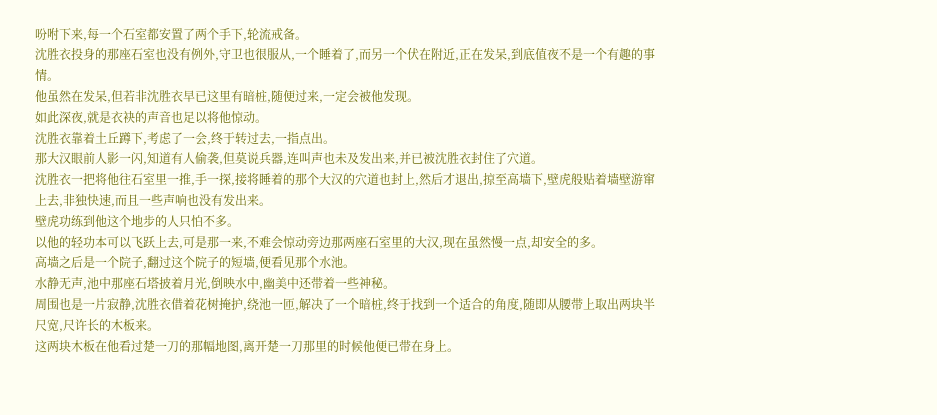吩咐下来,每一个石室都安置了两个手下,轮流戒备。
沈胜衣投身的那座石室也没有例外,守卫也很服从,一个睡着了,而另一个伏在附近,正在发呆,到底值夜不是一个有趣的事情。
他虽然在发呆,但若非沈胜衣早已这里有暗桩,随便过来,一定会被他发现。
如此深夜,就是衣袂的声音也足以将他惊动。
沈胜衣靠着土丘蹲下,考虑了一会,终于转过去,一指点出。
那大汉眼前人影一闪,知道有人偷袭,但莫说兵器,连叫声也未及发出来,并已被沈胜衣封住了穴道。
沈胜衣一把将他往石室里一推,手一探,接将睡着的那个大汉的穴道也封上,然后才退出,掠至高墙下,壁虎般贴着墙壁游窜上去,非独快速,而且一些声响也没有发出来。
壁虎功练到他这个地步的人只怕不多。
以他的轻功本可以飞跃上去,可是那一来,不难会惊动旁边那两座石室里的大汉,现在虽然慢一点,却安全的多。
高墙之后是一个院子,翻过这个院子的短墙,便看见那个水池。
水静无声,池中那座石塔披着月光,倒映水中,幽美中还带着一些神秘。
周围也是一片寂静,沈胜衣借着花树掩护,绕池一匝,解决了一个暗桩,终于找到一个适合的角度,随即从腰带上取出两块半尺宽,尺许长的木板来。
这两块木板在他看过楚一刀的那幅地图,离开楚一刀那里的时候他便已带在身上。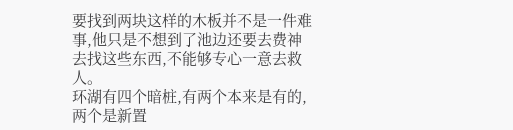要找到两块这样的木板并不是一件难事,他只是不想到了池边还要去费神去找这些东西,不能够专心一意去救人。
环湖有四个暗桩,有两个本来是有的,两个是新置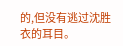的,但没有逃过沈胜衣的耳目。